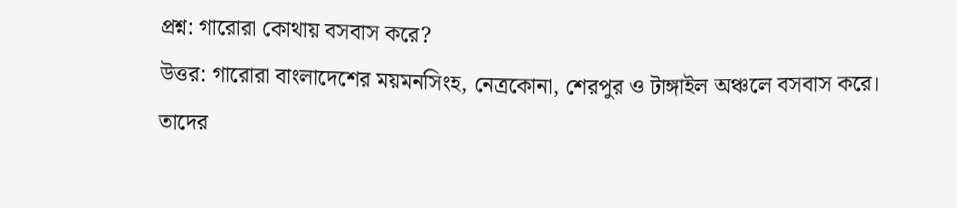প্রশ্ন: গারোরা কোথায় বসবাস করে?
উত্তর: গারোরা বাংলাদেশের ময়মনসিংহ, নেত্রকোনা, শেরপুর ও টাঙ্গাইল অঞ্চলে বসবাস করে। তাদের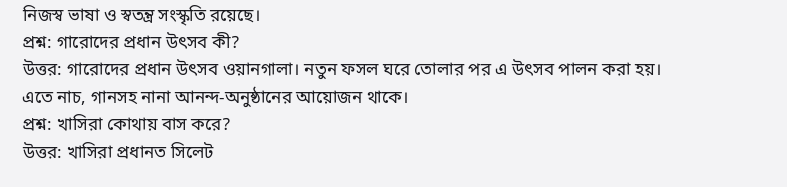নিজস্ব ভাষা ও স্বতন্ত্র সংস্কৃতি রয়েছে।
প্রশ্ন: গারোদের প্রধান উৎসব কী?
উত্তর: গারোদের প্রধান উৎসব ওয়ানগালা। নতুন ফসল ঘরে তোলার পর এ উৎসব পালন করা হয়। এতে নাচ, গানসহ নানা আনন্দ-অনুষ্ঠানের আয়োজন থাকে।
প্রশ্ন: খাসিরা কোথায় বাস করে?
উত্তর: খাসিরা প্রধানত সিলেট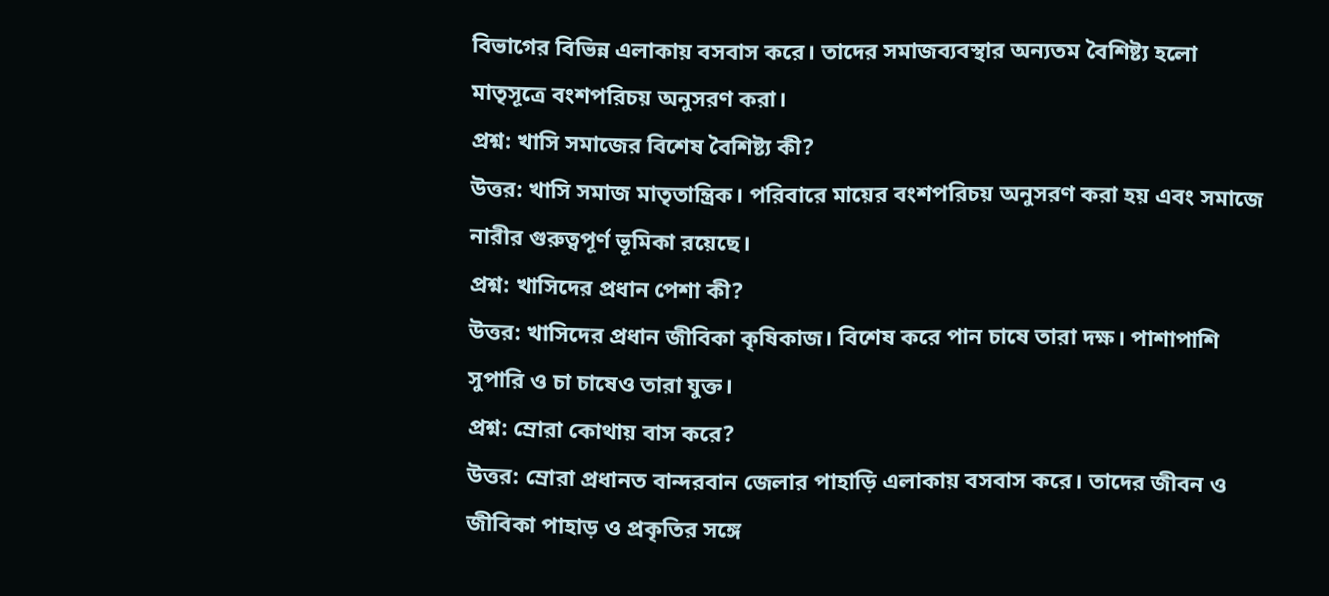বিভাগের বিভিন্ন এলাকায় বসবাস করে। তাদের সমাজব্যবস্থার অন্যতম বৈশিষ্ট্য হলো মাতৃসূত্রে বংশপরিচয় অনুসরণ করা।
প্রশ্ন: খাসি সমাজের বিশেষ বৈশিষ্ট্য কী?
উত্তর: খাসি সমাজ মাতৃতান্ত্রিক। পরিবারে মায়ের বংশপরিচয় অনুসরণ করা হয় এবং সমাজে নারীর গুরুত্বপূর্ণ ভূমিকা রয়েছে।
প্রশ্ন: খাসিদের প্রধান পেশা কী?
উত্তর: খাসিদের প্রধান জীবিকা কৃষিকাজ। বিশেষ করে পান চাষে তারা দক্ষ। পাশাপাশি সুপারি ও চা চাষেও তারা যুক্ত।
প্রশ্ন: ম্রোরা কোথায় বাস করে?
উত্তর: ম্রোরা প্রধানত বান্দরবান জেলার পাহাড়ি এলাকায় বসবাস করে। তাদের জীবন ও জীবিকা পাহাড় ও প্রকৃতির সঙ্গে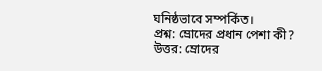ঘনিষ্ঠভাবে সম্পর্কিত।
প্রশ্ন: ম্রোদের প্রধান পেশা কী?
উত্তর: ম্রোদের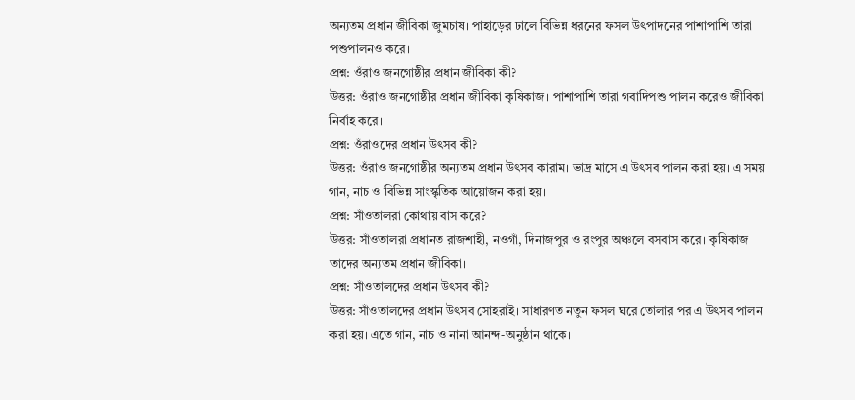অন্যতম প্রধান জীবিকা জুমচাষ। পাহাড়ের ঢালে বিভিন্ন ধরনের ফসল উৎপাদনের পাশাপাশি তারা পশুপালনও করে।
প্রশ্ন: ওঁরাও জনগোষ্ঠীর প্রধান জীবিকা কী?
উত্তর: ওঁরাও জনগোষ্ঠীর প্রধান জীবিকা কৃষিকাজ। পাশাপাশি তারা গবাদিপশু পালন করেও জীবিকা নির্বাহ করে।
প্রশ্ন: ওঁরাওদের প্রধান উৎসব কী?
উত্তর: ওঁরাও জনগোষ্ঠীর অন্যতম প্রধান উৎসব কারাম। ভাদ্র মাসে এ উৎসব পালন করা হয়। এ সময় গান, নাচ ও বিভিন্ন সাংস্কৃতিক আয়োজন করা হয়।
প্রশ্ন: সাঁওতালরা কোথায় বাস করে?
উত্তর: সাঁওতালরা প্রধানত রাজশাহী, নওগাঁ, দিনাজপুর ও রংপুর অঞ্চলে বসবাস করে। কৃষিকাজ তাদের অন্যতম প্রধান জীবিকা।
প্রশ্ন: সাঁওতালদের প্রধান উৎসব কী?
উত্তর: সাঁওতালদের প্রধান উৎসব সোহরাই। সাধারণত নতুন ফসল ঘরে তোলার পর এ উৎসব পালন করা হয়। এতে গান, নাচ ও নানা আনন্দ-অনুষ্ঠান থাকে।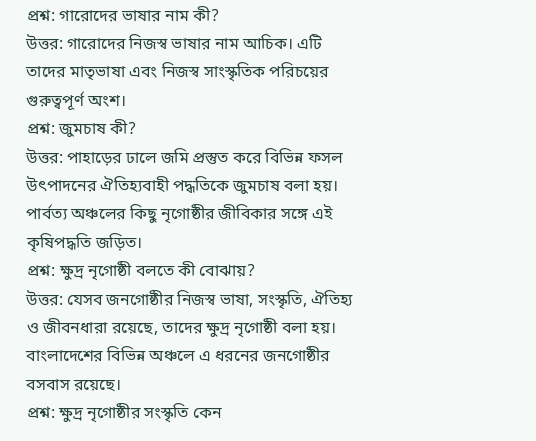প্রশ্ন: গারোদের ভাষার নাম কী?
উত্তর: গারোদের নিজস্ব ভাষার নাম আচিক। এটি তাদের মাতৃভাষা এবং নিজস্ব সাংস্কৃতিক পরিচয়ের গুরুত্বপূর্ণ অংশ।
প্রশ্ন: জুমচাষ কী?
উত্তর: পাহাড়ের ঢালে জমি প্রস্তুত করে বিভিন্ন ফসল উৎপাদনের ঐতিহ্যবাহী পদ্ধতিকে জুমচাষ বলা হয়। পার্বত্য অঞ্চলের কিছু নৃগোষ্ঠীর জীবিকার সঙ্গে এই কৃষিপদ্ধতি জড়িত।
প্রশ্ন: ক্ষুদ্র নৃগোষ্ঠী বলতে কী বোঝায়?
উত্তর: যেসব জনগোষ্ঠীর নিজস্ব ভাষা, সংস্কৃতি, ঐতিহ্য ও জীবনধারা রয়েছে, তাদের ক্ষুদ্র নৃগোষ্ঠী বলা হয়। বাংলাদেশের বিভিন্ন অঞ্চলে এ ধরনের জনগোষ্ঠীর বসবাস রয়েছে।
প্রশ্ন: ক্ষুদ্র নৃগোষ্ঠীর সংস্কৃতি কেন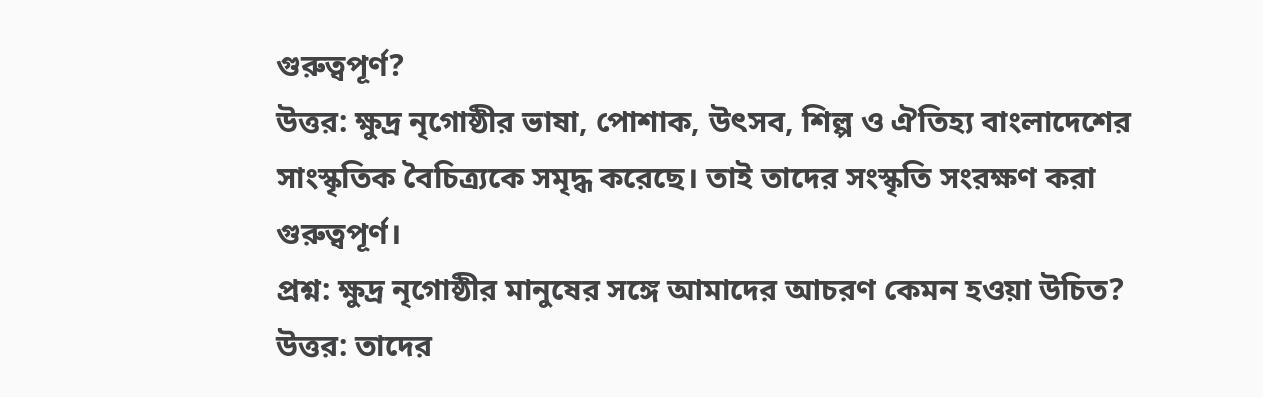গুরুত্বপূর্ণ?
উত্তর: ক্ষুদ্র নৃগোষ্ঠীর ভাষা, পোশাক, উৎসব, শিল্প ও ঐতিহ্য বাংলাদেশের সাংস্কৃতিক বৈচিত্র্যকে সমৃদ্ধ করেছে। তাই তাদের সংস্কৃতি সংরক্ষণ করা গুরুত্বপূর্ণ।
প্রশ্ন: ক্ষুদ্র নৃগোষ্ঠীর মানুষের সঙ্গে আমাদের আচরণ কেমন হওয়া উচিত?
উত্তর: তাদের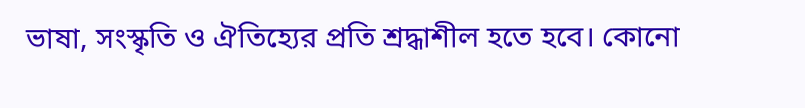ভাষা, সংস্কৃতি ও ঐতিহ্যের প্রতি শ্রদ্ধাশীল হতে হবে। কোনো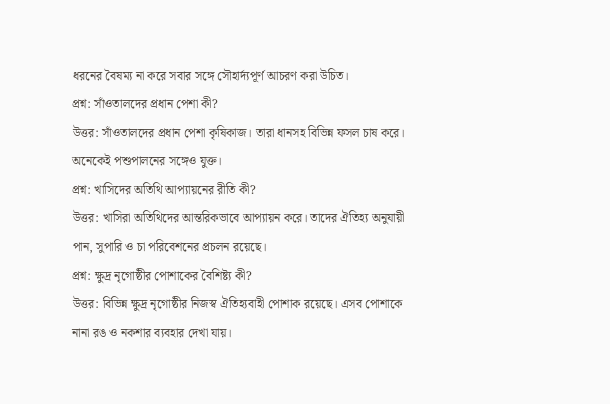ধরনের বৈষম্য না করে সবার সঙ্গে সৌহার্দ্যপূর্ণ আচরণ করা উচিত।
প্রশ্ন: সাঁওতালদের প্রধান পেশা কী?
উত্তর: সাঁওতালদের প্রধান পেশা কৃষিকাজ। তারা ধানসহ বিভিন্ন ফসল চাষ করে। অনেকেই পশুপালনের সঙ্গেও যুক্ত।
প্রশ্ন: খাসিদের অতিথি আপ্যায়নের রীতি কী?
উত্তর: খাসিরা অতিথিদের আন্তরিকভাবে আপ্যায়ন করে। তাদের ঐতিহ্য অনুযায়ী পান, সুপারি ও চা পরিবেশনের প্রচলন রয়েছে।
প্রশ্ন: ক্ষুদ্র নৃগোষ্ঠীর পোশাকের বৈশিষ্ট্য কী?
উত্তর: বিভিন্ন ক্ষুদ্র নৃগোষ্ঠীর নিজস্ব ঐতিহ্যবাহী পোশাক রয়েছে। এসব পোশাকে নানা রঙ ও নকশার ব্যবহার দেখা যায়।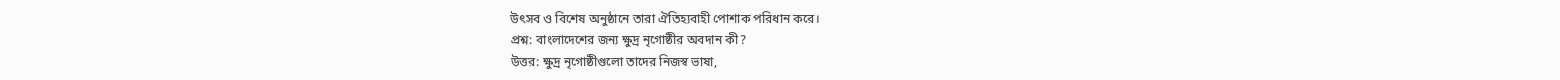উৎসব ও বিশেষ অনুষ্ঠানে তারা ঐতিহ্যবাহী পোশাক পরিধান করে।
প্রশ্ন: বাংলাদেশের জন্য ক্ষুদ্র নৃগোষ্ঠীর অবদান কী?
উত্তর: ক্ষুদ্র নৃগোষ্ঠীগুলো তাদের নিজস্ব ভাষা,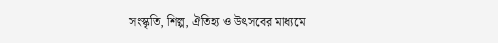সংস্কৃতি, শিল্প, ঐতিহ্য ও উৎসবের মাধ্যমে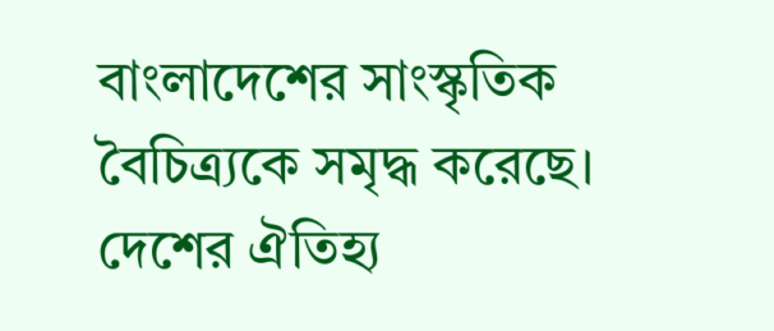বাংলাদেশের সাংস্কৃতিক বৈচিত্র্যকে সমৃদ্ধ করেছে। দেশের ঐতিহ্য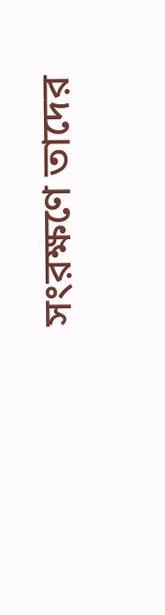সংরক্ষণে তাদের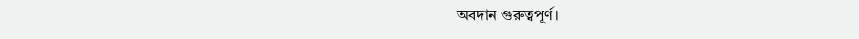অবদান গুরুত্বপূর্ণ।